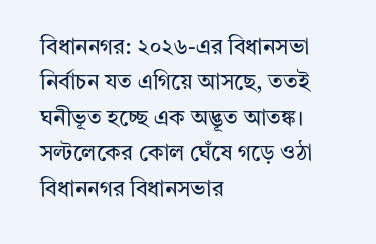বিধাননগর: ২০২৬-এর বিধানসভা নির্বাচন যত এগিয়ে আসছে, ততই ঘনীভূত হচ্ছে এক অদ্ভূত আতঙ্ক। সল্টলেকের কোল ঘেঁষে গড়ে ওঠা বিধাননগর বিধানসভার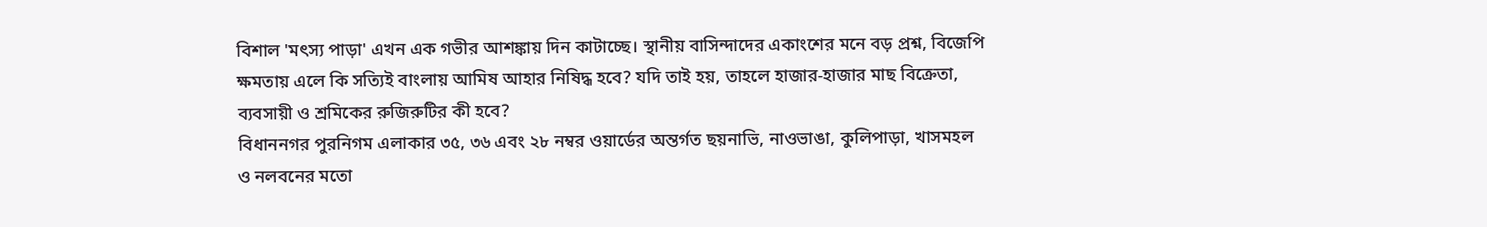বিশাল 'মৎস্য পাড়া' এখন এক গভীর আশঙ্কায় দিন কাটাচ্ছে। স্থানীয় বাসিন্দাদের একাংশের মনে বড় প্রশ্ন, বিজেপি ক্ষমতায় এলে কি সত্যিই বাংলায় আমিষ আহার নিষিদ্ধ হবে? যদি তাই হয়, তাহলে হাজার-হাজার মাছ বিক্রেতা, ব্যবসায়ী ও শ্রমিকের রুজিরুটির কী হবে?
বিধাননগর পুরনিগম এলাকার ৩৫, ৩৬ এবং ২৮ নম্বর ওয়ার্ডের অন্তর্গত ছয়নাভি, নাওভাঙা, কুলিপাড়া, খাসমহল ও নলবনের মতো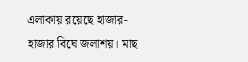এলাকায় রয়েছে হাজার-হাজার বিঘে জলাশয়। মাছ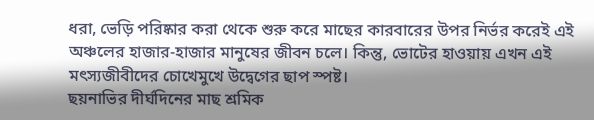ধরা, ভেড়ি পরিষ্কার করা থেকে শুরু করে মাছের কারবারের উপর নির্ভর করেই এই অঞ্চলের হাজার-হাজার মানুষের জীবন চলে। কিন্তু, ভোটের হাওয়ায় এখন এই মৎস্যজীবীদের চোখেমুখে উদ্বেগের ছাপ স্পষ্ট।
ছয়নাভির দীর্ঘদিনের মাছ শ্রমিক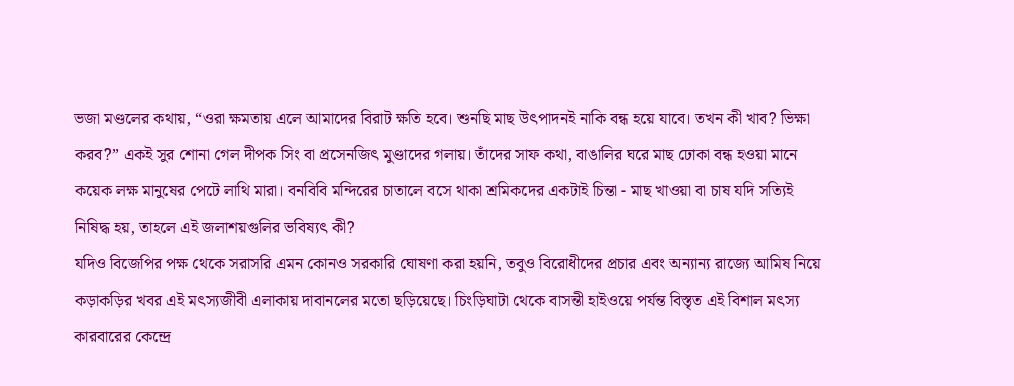ভজা মণ্ডলের কথায়, “ওরা ক্ষমতায় এলে আমাদের বিরাট ক্ষতি হবে। শুনছি মাছ উৎপাদনই নাকি বন্ধ হয়ে যাবে। তখন কী খাব? ভিক্ষা করব?” একই সুর শোনা গেল দীপক সিং বা প্রসেনজিৎ মুণ্ডাদের গলায়। তাঁদের সাফ কথা, বাঙালির ঘরে মাছ ঢোকা বন্ধ হওয়া মানে কয়েক লক্ষ মানুষের পেটে লাথি মারা। বনবিবি মন্দিরের চাতালে বসে থাকা শ্রমিকদের একটাই চিন্তা - মাছ খাওয়া বা চাষ যদি সত্যিই নিষিদ্ধ হয়, তাহলে এই জলাশয়গুলির ভবিষ্যৎ কী?
যদিও বিজেপির পক্ষ থেকে সরাসরি এমন কোনও সরকারি ঘোষণা করা হয়নি, তবুও বিরোধীদের প্রচার এবং অন্যান্য রাজ্যে আমিষ নিয়ে কড়াকড়ির খবর এই মৎস্যজীবী এলাকায় দাবানলের মতো ছড়িয়েছে। চিংড়িঘাটা থেকে বাসন্তী হাইওয়ে পর্যন্ত বিস্তৃত এই বিশাল মৎস্য কারবারের কেন্দ্রে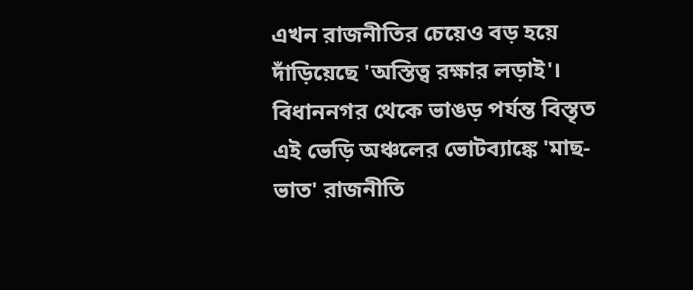এখন রাজনীতির চেয়েও বড় হয়ে দাঁড়িয়েছে 'অস্তিত্ব রক্ষার লড়াই'।
বিধাননগর থেকে ভাঙড় পর্যন্ত বিস্তৃত এই ভেড়ি অঞ্চলের ভোটব্যাঙ্কে 'মাছ-ভাত' রাজনীতি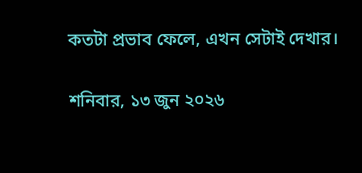কতটা প্রভাব ফেলে, এখন সেটাই দেখার।

শনিবার, ১৩ জুন ২০২৬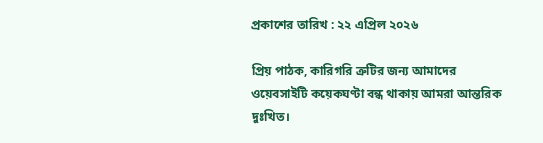প্রকাশের তারিখ : ২২ এপ্রিল ২০২৬

প্রিয় পাঠক, কারিগরি ত্রুটির জন্য আমাদের ওয়েবসাইটি কয়েকঘণ্টা বন্ধ থাকায় আমরা আন্তরিক দুঃখিত।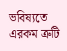ভবিষ্যতে এরকম ত্রুটি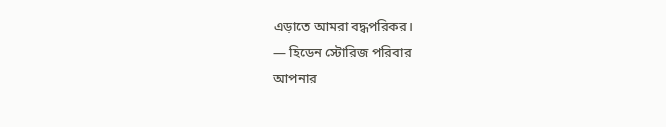এড়াতে আমরা বদ্ধপরিকর।
— হিডেন স্টোরিজ পরিবার
আপনার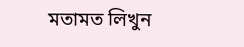মতামত লিখুন